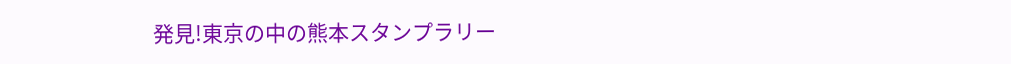発見!東京の中の熊本スタンプラリー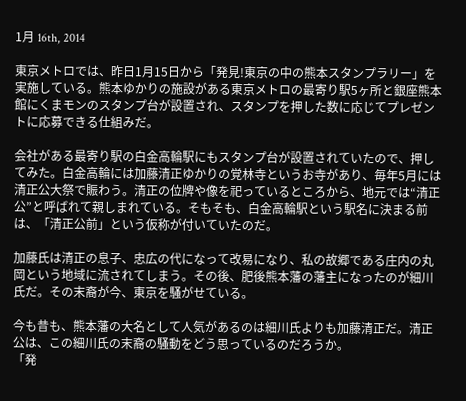1月 16th, 2014

東京メトロでは、昨日1月15日から「発見!東京の中の熊本スタンプラリー」を実施している。熊本ゆかりの施設がある東京メトロの最寄り駅5ヶ所と銀座熊本館にくまモンのスタンプ台が設置され、スタンプを押した数に応じてプレゼントに応募できる仕組みだ。

会社がある最寄り駅の白金高輪駅にもスタンプ台が設置されていたので、押してみた。白金高輪には加藤清正ゆかりの覚林寺というお寺があり、毎年5月には清正公大祭で賑わう。清正の位牌や像を祀っているところから、地元では“清正公”と呼ばれて親しまれている。そもそも、白金高輪駅という駅名に決まる前は、「清正公前」という仮称が付いていたのだ。

加藤氏は清正の息子、忠広の代になって改易になり、私の故郷である庄内の丸岡という地域に流されてしまう。その後、肥後熊本藩の藩主になったのが細川氏だ。その末裔が今、東京を騒がせている。

今も昔も、熊本藩の大名として人気があるのは細川氏よりも加藤清正だ。清正公は、この細川氏の末裔の騒動をどう思っているのだろうか。
「発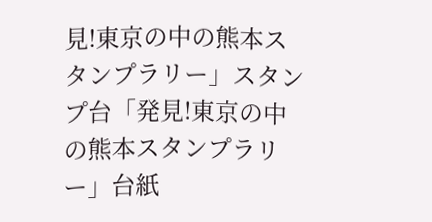見!東京の中の熊本スタンプラリー」スタンプ台「発見!東京の中の熊本スタンプラリー」台紙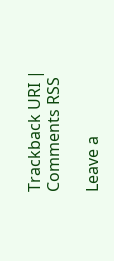Trackback URI | Comments RSS

Leave a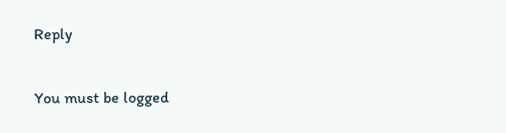Reply

You must be logged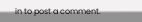in to post a comment.